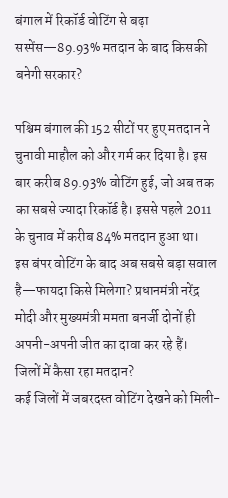बंगाल में रिकॉर्ड वोटिंग से बढ़ा सस्पेंस—89.93% मतदान के बाद किसकी बनेगी सरकार?

पश्चिम बंगाल की 152 सीटों पर हुए मतदान ने चुनावी माहौल को और गर्म कर दिया है। इस बार करीब 89.93% वोटिंग हुई, जो अब तक का सबसे ज्यादा रिकॉर्ड है। इससे पहले 2011 के चुनाव में करीब 84% मतदान हुआ था।
इस बंपर वोटिंग के बाद अब सबसे बड़ा सवाल है—फायदा किसे मिलेगा? प्रधानमंत्री नरेंद्र मोदी और मुख्यमंत्री ममता बनर्जी दोनों ही अपनी-अपनी जीत का दावा कर रहे हैं।
जिलों में कैसा रहा मतदान?
कई जिलों में जबरदस्त वोटिंग देखने को मिली-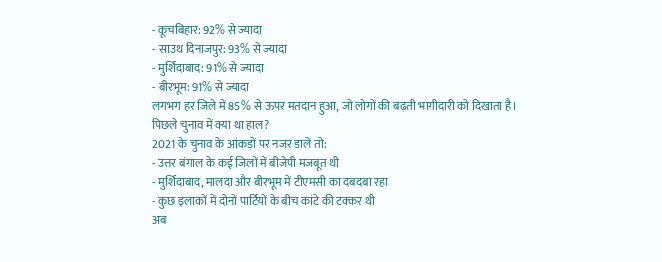- कूचबिहार: 92% से ज्यादा
- साउथ दिनाजपुर: 93% से ज्यादा
- मुर्शिदाबाद: 91% से ज्यादा
- बीरभूम: 91% से ज्यादा
लगभग हर जिले में 85% से ऊपर मतदान हुआ, जो लोगों की बढ़ती भागीदारी को दिखाता है।
पिछले चुनाव में क्या था हाल?
2021 के चुनाव के आंकड़ों पर नजर डालें तो:
- उत्तर बंगाल के कई जिलों में बीजेपी मजबूत थी
- मुर्शिदाबाद, मालदा और बीरभूम में टीएमसी का दबदबा रहा
- कुछ इलाकों में दोनों पार्टियों के बीच कांटे की टक्कर थी
अब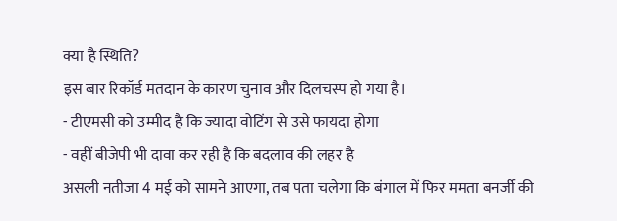क्या है स्थिति?
इस बार रिकॉर्ड मतदान के कारण चुनाव और दिलचस्प हो गया है।
- टीएमसी को उम्मीद है कि ज्यादा वोटिंग से उसे फायदा होगा
- वहीं बीजेपी भी दावा कर रही है कि बदलाव की लहर है
असली नतीजा 4 मई को सामने आएगा, तब पता चलेगा कि बंगाल में फिर ममता बनर्जी की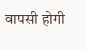वापसी होगी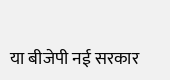या बीजेपी नई सरकार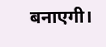बनाएगी।